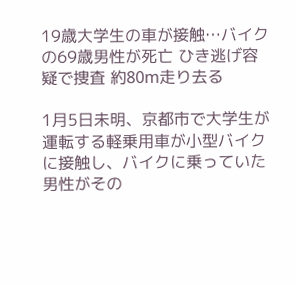19歳大学生の車が接触…バイクの69歳男性が死亡 ひき逃げ容疑で捜査 約80m走り去る

1月5日未明、京都市で大学生が運転する軽乗用車が小型バイクに接触し、バイクに乗っていた男性がその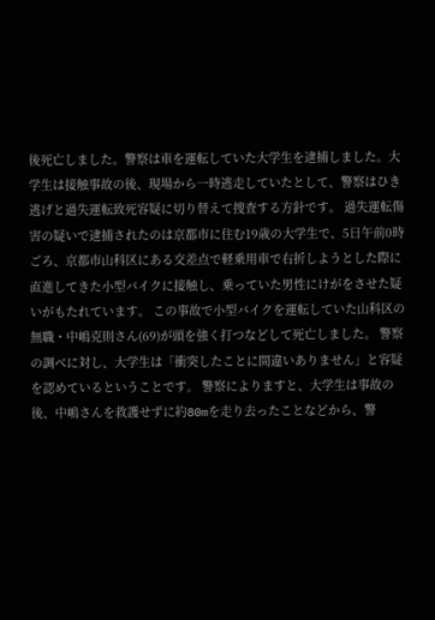後死亡しました。警察は車を運転していた大学生を逮捕しました。大学生は接触事故の後、現場から一時逃走していたとして、警察はひき逃げと過失運転致死容疑に切り替えて捜査する方針です。 過失運転傷害の疑いで逮捕されたのは京都市に住む19歳の大学生で、5日午前0時ごろ、京都市山科区にある交差点で軽乗用車で右折しようとした際に直進してきた小型バイクに接触し、乗っていた男性にけがをさせた疑いがもたれています。 この事故で小型バイクを運転していた山科区の無職・中嶋克則さん(69)が頭を強く打つなどして死亡しました。 警察の調べに対し、大学生は「衝突したことに間違いありません」と容疑を認めているということです。 警察によりますと、大学生は事故の後、中嶋さんを救護せずに約80mを走り去ったことなどから、警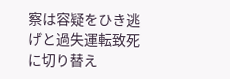察は容疑をひき逃げと過失運転致死に切り替え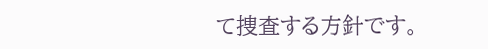て捜査する方針です。